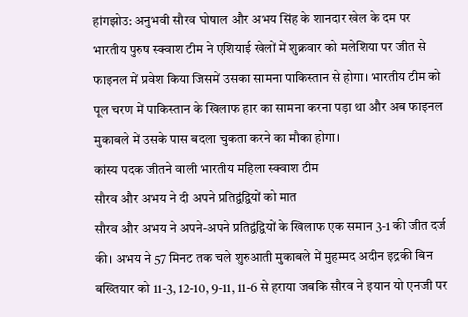हांगझोउ: अनुभवी सौरव घोषाल और अभय सिंह के शानदार खेल के दम पर भारतीय पुरुष स्क्वाश टीम ने एशियाई खेलों में शुक्रवार को मलेशिया पर जीत से फाइनल में प्रवेश किया जिसमें उसका सामना पाकिस्तान से होगा। भारतीय टीम को पूल चरण में पाकिस्तान के खिलाफ हार का सामना करना पड़ा था और अब फाइनल मुकाबले में उसके पास बदला चुकता करने का मौका होगा।
कांस्य पदक जीतने वाली भारतीय महिला स्क्वाश टीम
सौरव और अभय ने दी अपने प्रतिद्वंद्वियों को मात
सौरव और अभय ने अपने-अपने प्रतिद्वंद्वियों के खिलाफ एक समान 3-1 की जीत दर्ज की। अभय ने 57 मिनट तक चले शुरुआती मुकाबले में मुहम्मद अदीन इद्रकी बिन बख्तियार को 11-3, 12-10, 9-11, 11-6 से हराया जबकि सौरव ने इयान यो एनजी पर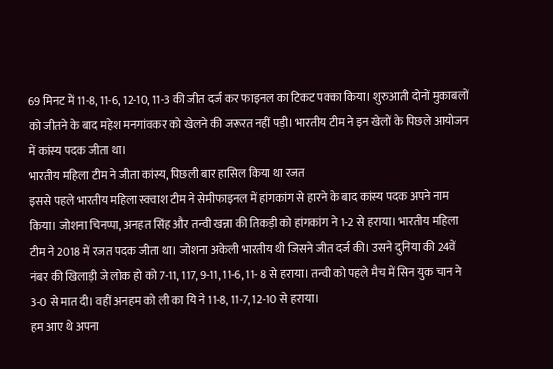69 मिनट में 11-8, 11-6, 12-10, 11-3 की जीत दर्ज कर फाइनल का टिकट पक्का किया। शुरुआती दोनों मुकाबलों को जीतने के बाद महेश मनगांवकर को खेलने की जरूरत नहीं पड़ी। भारतीय टीम ने इन खेलों के पिछले आयोजन में कांस्य पदक जीता था।
भारतीय महिला टीम ने जीता कांस्य, पिछली बार हासिल किया था रजत
इससे पहले भारतीय महिला स्क्वाश टीम ने सेमीफाइनल में हांगकांग से हारने के बाद कांस्य पदक अपने नाम किया। जोशना चिनप्पा, अनहत सिंह और तन्वी खन्ना की तिकड़ी को हांगकांग ने 1-2 से हराया। भारतीय महिला टीम ने 2018 में रजत पदक जीता था। जोशना अकेली भारतीय थी जिसने जीत दर्ज की। उसने दुनिया की 24वें नंबर की खिलाड़ी जे लोक हो को 7-11, 117, 9-11, 11-6, 11- 8 से हराया। तन्वी को पहले मैच में सिन युक चान ने 3-0 से मात दी। वहीं अनहम को ली का यि ने 11-8, 11-7, 12-10 से हराया।
हम आए थे अपना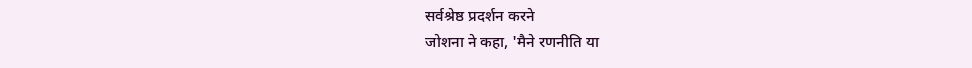सर्वश्रेष्ठ प्रदर्शन करने
जोशना ने कहा, 'मैने रणनीति या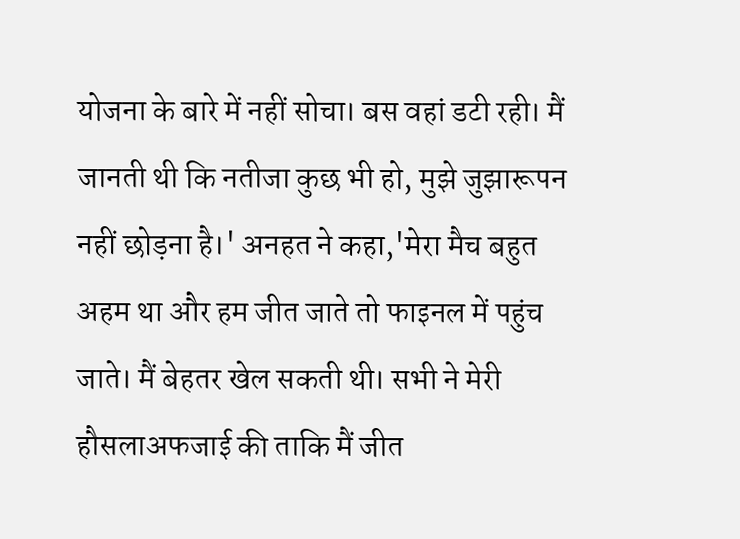योजना के बारे में नहीं सोचा। बस वहां डटी रही। मैं जानती थी कि नतीजा कुछ भी हो, मुझे जुझारूपन नहीं छोड़ना है।' अनहत ने कहा,'मेरा मैच बहुत अहम था और हम जीत जाते तो फाइनल में पहुंच जाते। मैं बेहतर खेल सकती थी। सभी ने मेरी हौसलाअफजाई की ताकि मैं जीत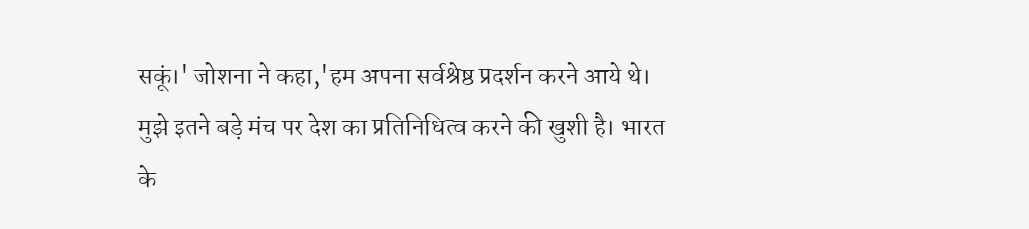सकूं।' जोशना ने कहा,'हम अपना सर्वश्रेष्ठ प्रदर्शन करने आये थे। मुझे इतने बड़े मंच पर देश का प्रतिनिधित्व करने की खुशी है। भारत के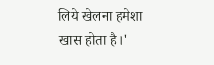लिये खेलना हमेशा खास होता है।'